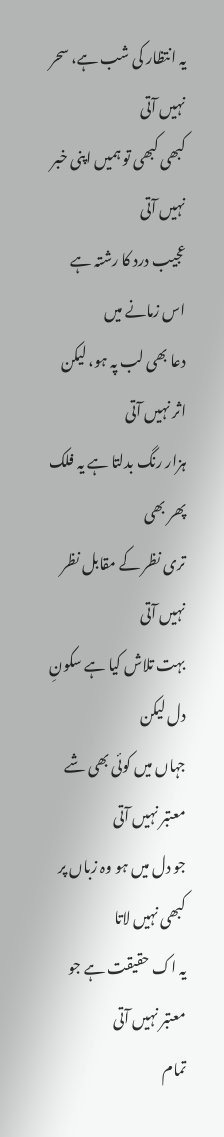یہ انتظار کی شب ہے، سحر نہیں آتی
کبھی کبھی تو ہمیں اپنی خبر نہیں آتی
عجیب درد کا رشتہ ہے اس زمانے میں
دعا بھی لب پہ ہو، لیکن اثر نہیں آتی
ہزار رنگ بدلتا ہے یہ فلک پھر بھی
تری نظر کے مقابل نظر نہیں آتی
بہت تلاش کیا ہے سکونِ دل لیکن
جہاں میں کوئی بھی شے معتبر نہیں آتی
جو دل میں ہو وہ زباں پر کبھی نہیں لاتا
یہ اک حقیقت ہے جو معتبر نہیں آتی
تمام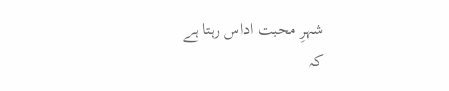شہرِ محبت اداس رہتا ہے
کہ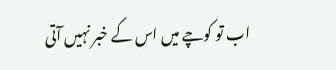اب تو کوچے میں اس کے خبر نہیں آتی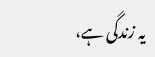یہ زندگی ہے،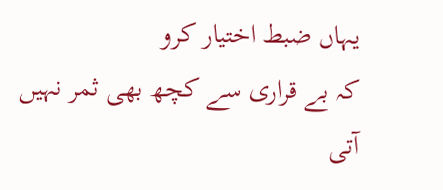یہاں ضبط اختیار کرو
کہ بے قراری سے کچھ بھی ثمر نہیں آتی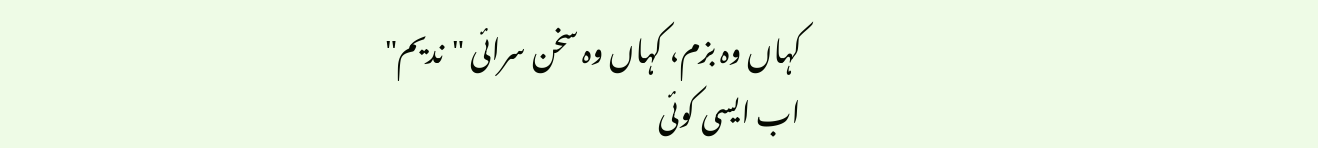کہاں وہ بزم، کہاں وہ سخن سرائی "ندیم"
اب ایسی کوئی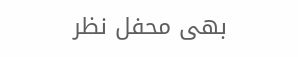بھی محفل نظر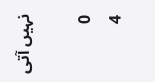نہیں آتی

0
4